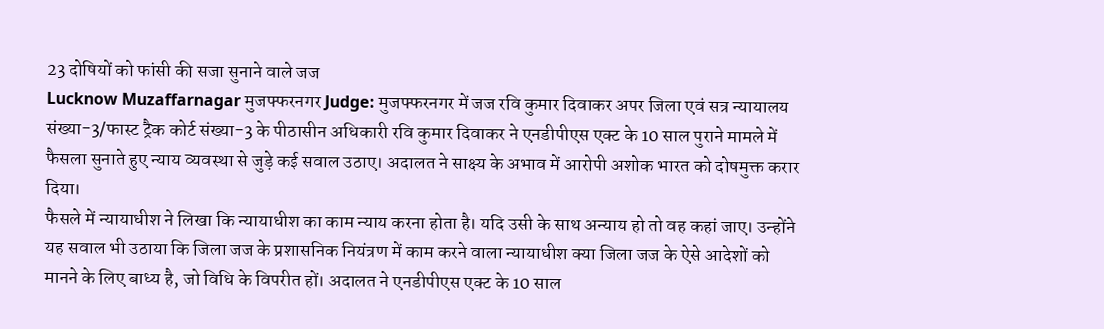23 दोषियों को फांसी की सजा सुनाने वाले जज
Lucknow Muzaffarnagar मुजफ्फरनगर Judge: मुजफ्फरनगर में जज रवि कुमार दिवाकर अपर जिला एवं सत्र न्यायालय संख्या-3/फास्ट ट्रैक कोर्ट संख्या-3 के पीठासीन अधिकारी रवि कुमार दिवाकर ने एनडीपीएस एक्ट के 10 साल पुराने मामले में फैसला सुनाते हुए न्याय व्यवस्था से जुड़े कई सवाल उठाए। अदालत ने साक्ष्य के अभाव में आरोपी अशोक भारत को दोषमुक्त करार दिया।
फैसले में न्यायाधीश ने लिखा कि न्यायाधीश का काम न्याय करना होता है। यदि उसी के साथ अन्याय हो तो वह कहां जाए। उन्होंने यह सवाल भी उठाया कि जिला जज के प्रशासनिक नियंत्रण में काम करने वाला न्यायाधीश क्या जिला जज के ऐसे आदेशों को मानने के लिए बाध्य है, जो विधि के विपरीत हों। अदालत ने एनडीपीएस एक्ट के 10 साल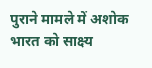पुराने मामले में अशोक भारत को साक्ष्य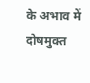के अभाव में दोषमुक्त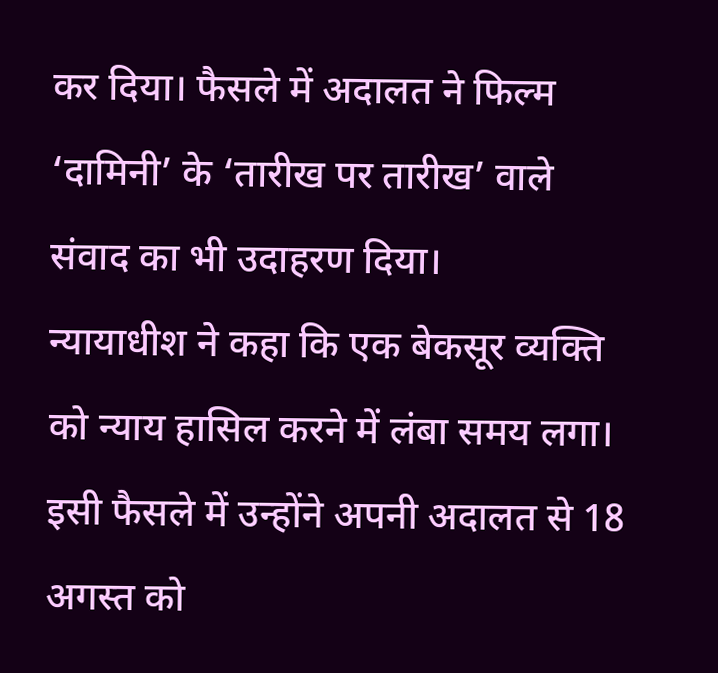कर दिया। फैसले में अदालत ने फिल्म ‘दामिनी’ के ‘तारीख पर तारीख’ वाले संवाद का भी उदाहरण दिया।
न्यायाधीश ने कहा कि एक बेकसूर व्यक्ति को न्याय हासिल करने में लंबा समय लगा। इसी फैसले में उन्होंने अपनी अदालत से 18 अगस्त को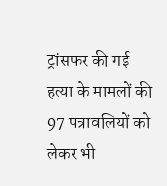ट्रांसफर की गई हत्या के मामलों की 97 पत्रावलियों को लेकर भी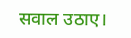सवाल उठाए।